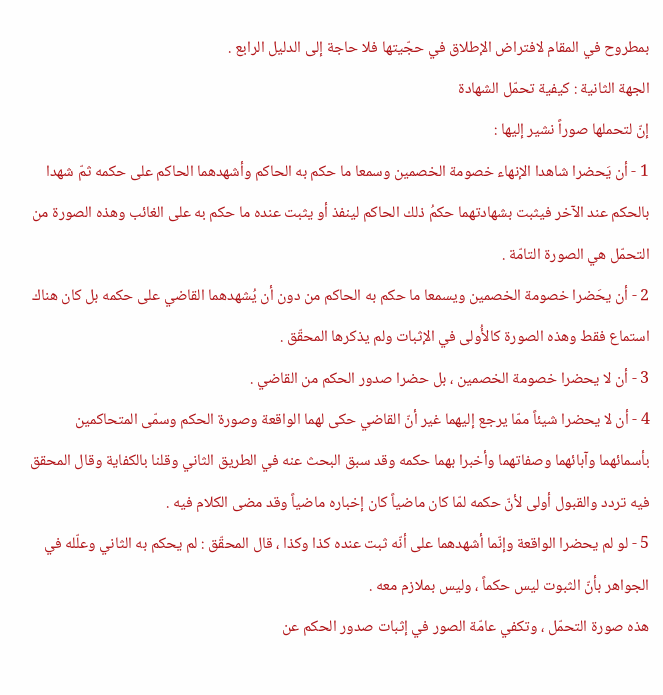بمطروح في المقام لافتراض الإطلاق في حجّيتها فلا حاجة إلى الدليل الرابع .
الجهة الثانية : كيفية تحمّل الشهادة
إنّ لتحملها صوراً نشير إليها :
1 - أن يَحضرا شاهدا الإنهاء خصومة الخصمين وسمعا ما حكم به الحاكم وأشهدهما الحاكم على حكمه ثمّ شهدا بالحكم عند الآخر فيثبت بشهادتهما حكمُ ذلك الحاكم لينفذ أو يثبت عنده ما حكم به على الغائب وهذه الصورة من التحمّل هي الصورة التامّة .
2 - أن يحَضرا خصومة الخصمين ويسمعا ما حكم به الحاكم من دون أن يُشهدهما القاضي على حكمه بل كان هناك استماع فقط وهذه الصورة كالأُولى في الإثبات ولم يذكرها المحقّق .
3 - أن لا يحضرا خصومة الخصمين ، بل حضرا صدور الحكم من القاضي .
4 - أن لا يحضرا شيئاً ممّا يرجع إليهما غير أنّ القاضي حكى لهما الواقعة وصورة الحكم وسمّى المتحاكمين بأسمائهما وآبائهما وصفاتهما وأخبرا بهما حكمه وقد سبق البحث عنه في الطريق الثاني وقلنا بالكفاية وقال المحقق فيه تردد والقبول أولى لأنّ حكمه لمّا كان ماضياً كان إخباره ماضياً وقد مضى الكلام فيه .
5 - لو لم يحضرا الواقعة وإنّما أشهدهما على أنّه ثبت عنده كذا وكذا ، قال المحقّق : لم يحكم به الثاني وعلّله في الجواهر بأنّ الثبوت ليس حكماً ، وليس بملازم معه .
هذه صورة التحمّل ، وتكفي عامّة الصور في إثبات صدور الحكم عن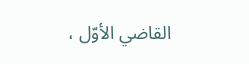القاضي الأوّل ،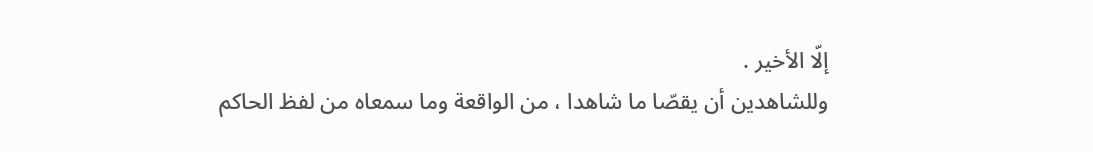إلّا الأخير .
وللشاهدين أن يقصّا ما شاهدا ، من الواقعة وما سمعاه من لفظ الحاكم